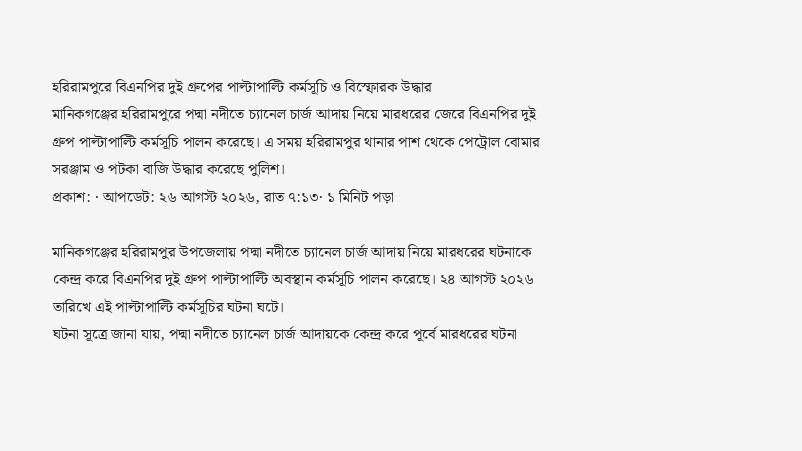হরিরামপুরে বিএনপির দুই গ্রুপের পাল্টাপাল্টি কর্মসূচি ও বিস্ফোরক উদ্ধার
মানিকগঞ্জের হরিরামপুরে পদ্মা নদীতে চ্যানেল চার্জ আদায় নিয়ে মারধরের জেরে বিএনপির দুই গ্রুপ পাল্টাপাল্টি কর্মসূচি পালন করেছে। এ সময় হরিরামপুর থানার পাশ থেকে পেট্রোল বোমার সরঞ্জাম ও পটকা বাজি উদ্ধার করেছে পুলিশ।
প্রকাশ: · আপডেট: ২৬ আগস্ট ২০২৬, রাত ৭:১৩· ১ মিনিট পড়া

মানিকগঞ্জের হরিরামপুর উপজেলায় পদ্মা নদীতে চ্যানেল চার্জ আদায় নিয়ে মারধরের ঘটনাকে কেন্দ্র করে বিএনপির দুই গ্রুপ পাল্টাপাল্টি অবস্থান কর্মসূচি পালন করেছে। ২৪ আগস্ট ২০২৬ তারিখে এই পাল্টাপাল্টি কর্মসূচির ঘটনা ঘটে।
ঘটনা সূত্রে জানা যায়, পদ্মা নদীতে চ্যানেল চার্জ আদায়কে কেন্দ্র করে পূর্বে মারধরের ঘটনা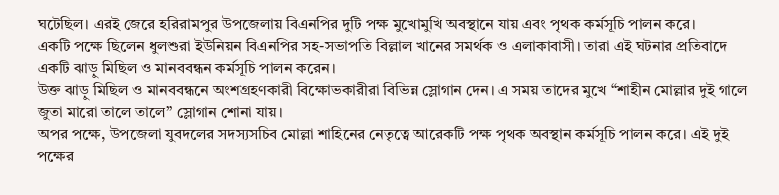ঘটেছিল। এরই জেরে হরিরামপুর উপজেলায় বিএনপির দুটি পক্ষ মুখোমুখি অবস্থানে যায় এবং পৃথক কর্মসূচি পালন করে।
একটি পক্ষে ছিলেন ধুলশুরা ইউনিয়ন বিএনপির সহ-সভাপতি বিল্লাল খানের সমর্থক ও এলাকাবাসী। তারা এই ঘটনার প্রতিবাদে একটি ঝাড়ু মিছিল ও মানববন্ধন কর্মসূচি পালন করেন।
উক্ত ঝাড়ু মিছিল ও মানববন্ধনে অংশগ্রহণকারী বিক্ষোভকারীরা বিভিন্ন স্লোগান দেন। এ সময় তাদের মুখে “শাহীন মোল্লার দুই গালে জুতা মারো তালে তালে” স্লোগান শোনা যায়।
অপর পক্ষে, উপজেলা যুবদলের সদস্যসচিব মোল্লা শাহিনের নেতৃত্বে আরেকটি পক্ষ পৃথক অবস্থান কর্মসূচি পালন করে। এই দুই পক্ষের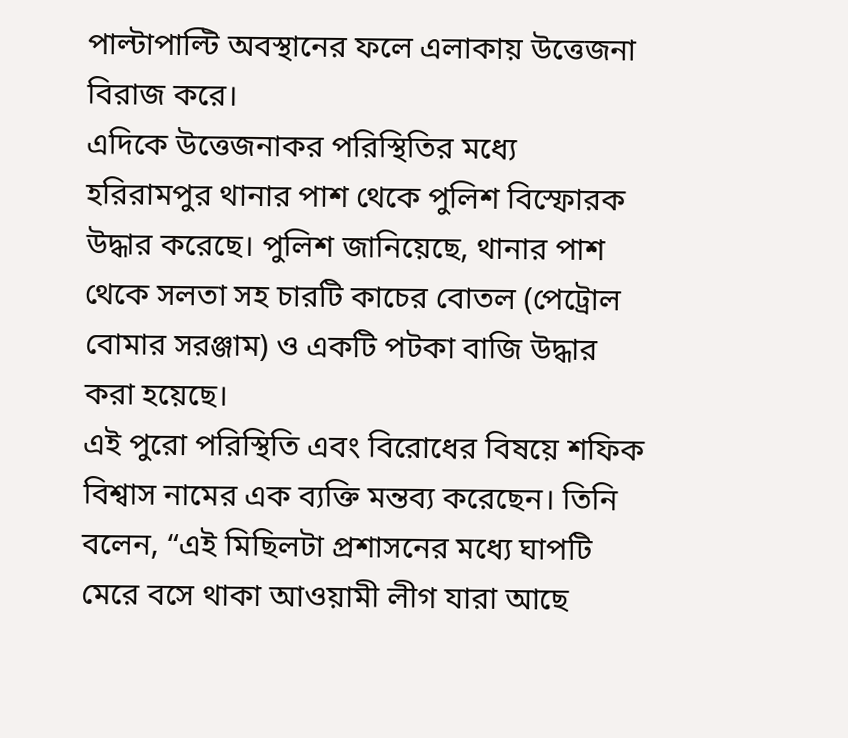পাল্টাপাল্টি অবস্থানের ফলে এলাকায় উত্তেজনা বিরাজ করে।
এদিকে উত্তেজনাকর পরিস্থিতির মধ্যে হরিরামপুর থানার পাশ থেকে পুলিশ বিস্ফোরক উদ্ধার করেছে। পুলিশ জানিয়েছে, থানার পাশ থেকে সলতা সহ চারটি কাচের বোতল (পেট্রোল বোমার সরঞ্জাম) ও একটি পটকা বাজি উদ্ধার করা হয়েছে।
এই পুরো পরিস্থিতি এবং বিরোধের বিষয়ে শফিক বিশ্বাস নামের এক ব্যক্তি মন্তব্য করেছেন। তিনি বলেন, “এই মিছিলটা প্রশাসনের মধ্যে ঘাপটি মেরে বসে থাকা আওয়ামী লীগ যারা আছে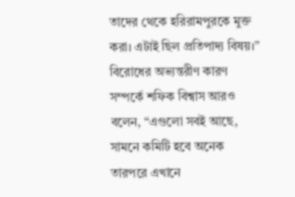তাদের থেকে হরিরামপুরকে মুক্ত করা। এটাই ছিল প্রতিপাদ্য বিষয়।”
বিরোধের অভ্যন্তরীণ কারণ সম্পর্কে শফিক বিশ্বাস আরও বলেন, “এগুলো সবই আছে, সামনে কমিটি হবে অনেক তারপরে এখানে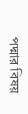পদ্মার বিষয়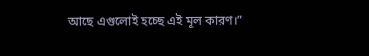আছে এগুলোই হচ্ছে এই মূল কারণ।”